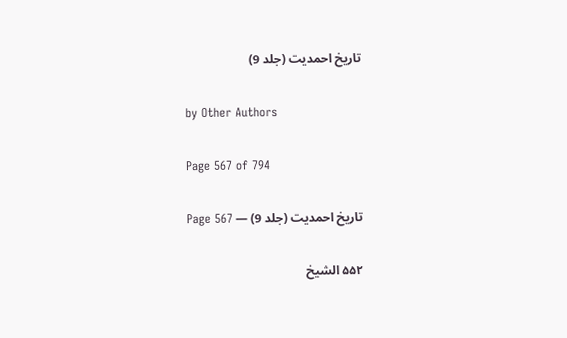تاریخ احمدیت (جلد 9)

by Other Authors

Page 567 of 794

تاریخ احمدیت (جلد 9) — Page 567

۵۵۲ الشیخ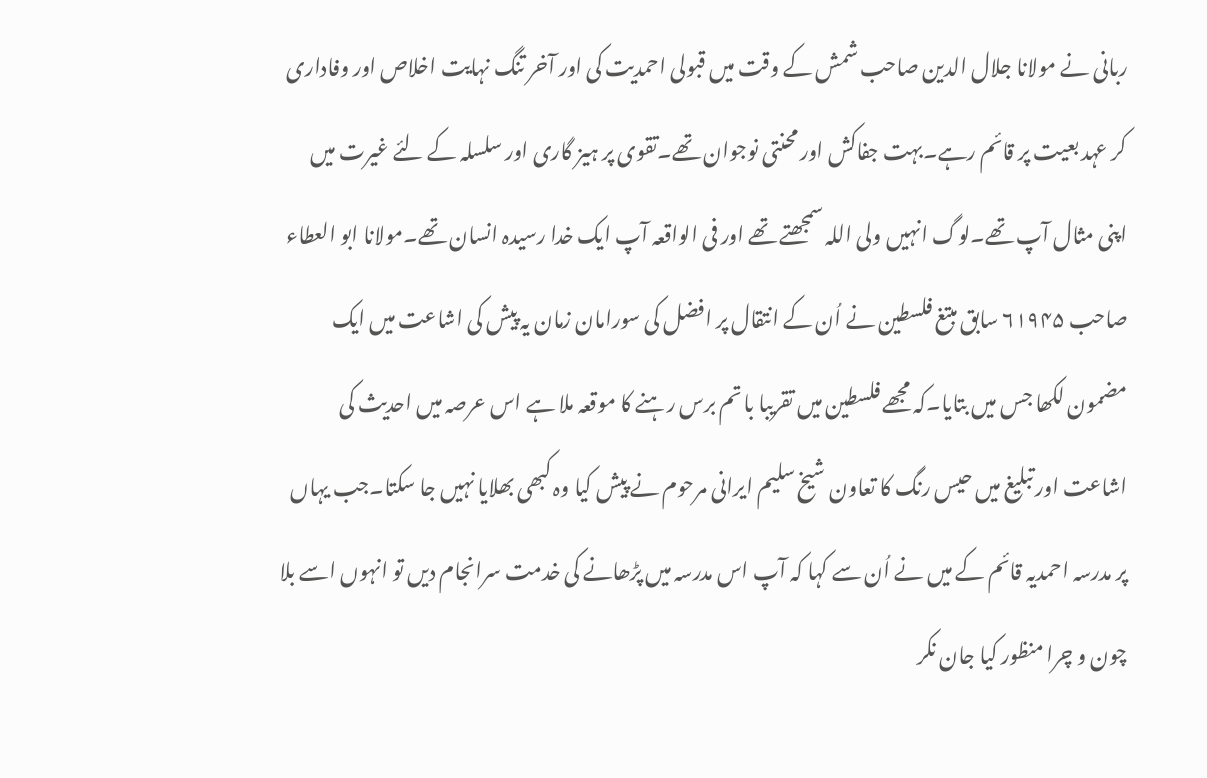ربانی نے مولانا جلال الدین صاحب شمش کے وقت میں قبولی احمدیت کی اور آخر تنگ نہایت اخلاص اور وفاداری کر عہد بعیت پر قائم رہے۔بہت جفاکش اور محنتی نوجوان تھے۔تقوی پر ہیز گاری اور سلسلہ کے لئے غیرت میں اپنی مثال آپ تھے۔لوگ انہیں ولی اللہ سمجھتے تھے اور فی الواقعہ آپ ایک خدا رسیدہ انسان تھے۔مولانا ابو العطاء صاحب ۶۱۹۴۵ سابق مبتغ فلسطین نے اُن کے انتقال پر افضل کی سورامان زمان یہ پیش کی اشاعت میں ایک مضمون لکھا جس میں بتایا۔کہ مجھے فلسطین میں تقریبا با تم برس رہنے کا موقعہ ملا ہے اس عرصہ میں احدیث کی اشاعت اور تبلیغ میں حیس رنگ کا تعاون شیخ سلیم ایرانی مرحوم نے پیش کیا وہ کبھی بھلایا نہیں جا سکتا۔جب یہاں پر مدرسہ احمدیہ قائم کے میں نے اُن سے کہا کہ آپ اس مدرسہ میں پڑھانے کی خدمت سرانجام دیں تو انہوں اسے بلا چون و چرا منظور کیا جان نکر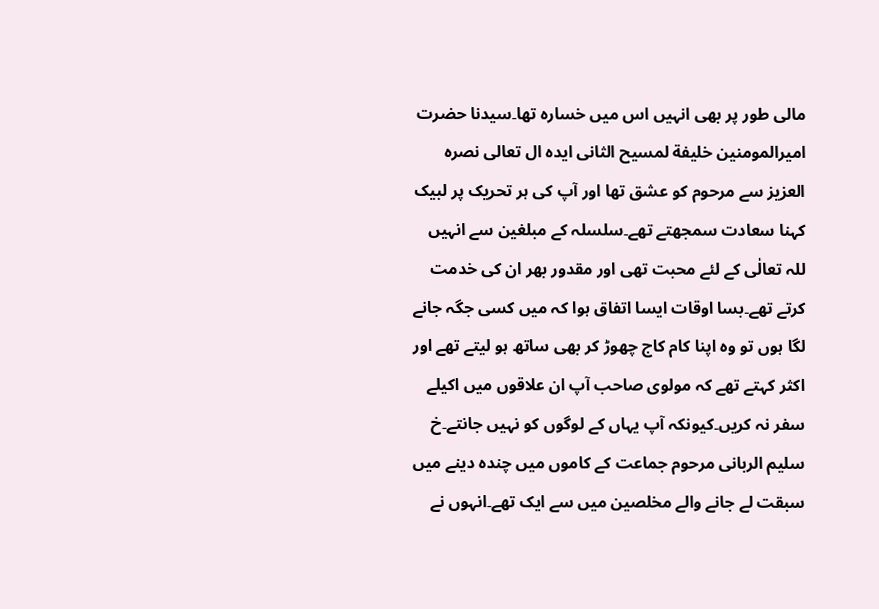مالی طور پر بھی انہیں اس میں خسارہ تھا۔سیدنا حضرت امیرالمومنین خليفة لمسیح الثانی ایده ال تعالى نصره العزيز سے مرحوم کو عشق تھا اور آپ کی ہر تحریک پر لبیک کہنا سعادت سمجھتے تھے۔سلسلہ کے مبلغین سے انہیں للہ تعالٰی کے لئے محبت تھی اور مقدور بھر ان کی خدمت کرتے تھے۔بسا اوقات ایسا اتفاق ہوا کہ میں کسی جگہ جانے لگا ہوں تو وہ اپنا کام کاج چھوڑ کر بھی ساتھ ہو لیتے تھے اور اکثر کہتے تھے کہ مولوی صاحب آپ ان علاقوں میں اکیلے سفر نہ کریں۔کیونکہ آپ یہاں کے لوگوں کو نہیں جانتے۔خ سلیم الربانی مرحوم جماعت کے کاموں میں چندہ دینے میں سبقت لے جانے والے مخلصین میں سے ایک تھے۔انہوں نے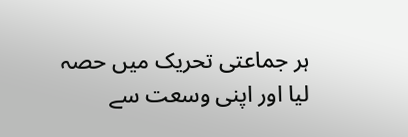ہر جماعتی تحریک میں حصہ لیا اور اپنی وسعت سے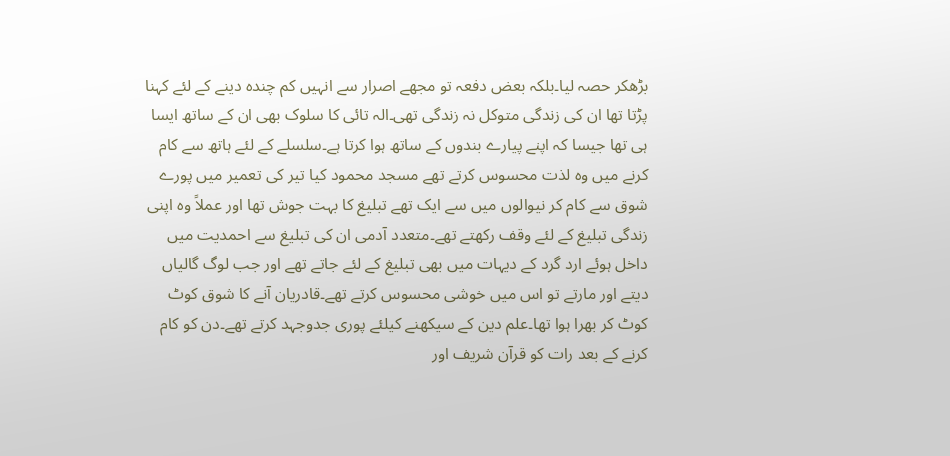بڑھکر حصہ لیا۔بلکہ بعض دفعہ تو مجھے اصرار سے انہیں کم چندہ دینے کے لئے کہنا پڑتا تھا ان کی زندگی متوکل نہ زندگی تھی۔الہ تائی کا سلوک بھی ان کے ساتھ ایسا ہی تھا جیسا کہ اپنے پیارے بندوں کے ساتھ ہوا کرتا ہے۔سلسلے کے لئے ہاتھ سے کام کرنے میں وہ لذت محسوس کرتے تھے مسجد محمود کیا تیر کی تعمیر میں پورے شوق سے کام کر نیوالوں میں سے ایک تھے تبلیغ کا بہت جوش تھا اور عملاً وہ اپنی زندگی تبلیغ کے لئے وقف رکھتے تھے۔متعدد آدمی ان کی تبلیغ سے احمدیت میں داخل ہوئے ارد گرد کے دیہات میں بھی تبلیغ کے لئے جاتے تھے اور جب لوگ گالیاں دیتے اور مارتے تو اس میں خوشی محسوس کرتے تھے۔قادریان آنے کا شوق کوٹ کوٹ کر بھرا ہوا تھا۔علم دین کے سیکھنے کیلئے پوری جدوجہد کرتے تھے۔دن کو کام کرنے کے بعد رات کو قرآن شریف اور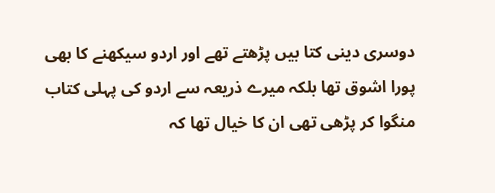دوسری دینی کتا بیں پڑھتے تھے اور اردو سیکھنے کا بھی پورا اشوق تھا بلکہ میرے ذریعہ سے اردو کی پہلی کتاب منگوا کر پڑھی تھی ان کا خیال تھا کہ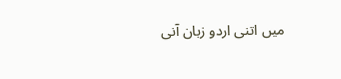میں اتنی اردو زبان آنی